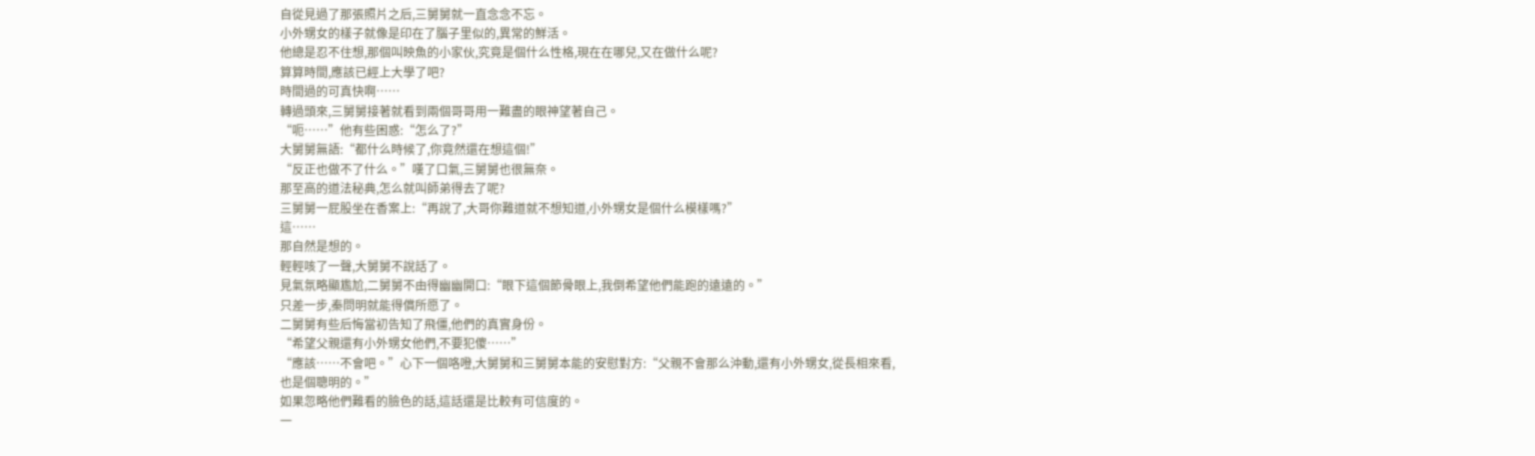自從見過了那張照片之后,三舅舅就一直念念不忘。
小外甥女的樣子就像是印在了腦子里似的,異常的鮮活。
他總是忍不住想,那個叫映魚的小家伙,究竟是個什么性格,現在在哪兒,又在做什么呢?
算算時間,應該已經上大學了吧?
時間過的可真快啊……
轉過頭來,三舅舅接著就看到兩個哥哥用一難盡的眼神望著自己。
“呃……”他有些困惑:“怎么了?”
大舅舅無語:“都什么時候了,你竟然還在想這個!”
“反正也做不了什么。”嘆了口氣,三舅舅也很無奈。
那至高的道法秘典,怎么就叫師弟得去了呢?
三舅舅一屁股坐在香案上:“再說了,大哥你難道就不想知道,小外甥女是個什么模樣嗎?”
這……
那自然是想的。
輕輕咳了一聲,大舅舅不說話了。
見氣氛略顯尷尬,二舅舅不由得幽幽開口:“眼下這個節骨眼上,我倒希望他們能跑的遠遠的。”
只差一步,秦問明就能得償所愿了。
二舅舅有些后悔當初告知了飛僵,他們的真實身份。
“希望父親還有小外甥女他們,不要犯傻……”
“應該……不會吧。”心下一個咯噔,大舅舅和三舅舅本能的安慰對方:“父親不會那么沖動,還有小外甥女,從長相來看,也是個聰明的。”
如果忽略他們難看的臉色的話,這話還是比較有可信度的。
一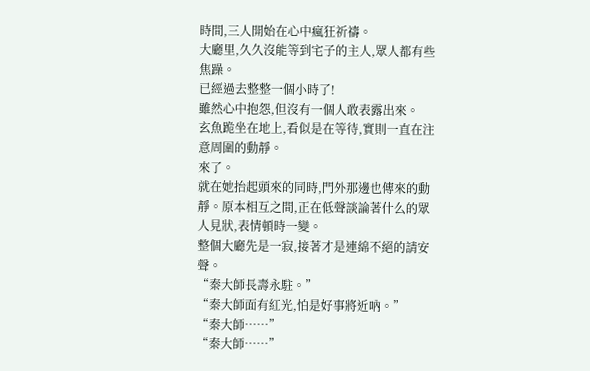時間,三人開始在心中瘋狂祈禱。
大廳里,久久沒能等到宅子的主人,眾人都有些焦躁。
已經過去整整一個小時了!
雖然心中抱怨,但沒有一個人敢表露出來。
玄魚跪坐在地上,看似是在等待,實則一直在注意周圍的動靜。
來了。
就在她抬起頭來的同時,門外那邊也傳來的動靜。原本相互之間,正在低聲談論著什么的眾人見狀,表情頓時一變。
整個大廳先是一寂,接著才是連綿不絕的請安聲。
“秦大師長壽永駐。”
“秦大師面有紅光,怕是好事將近吶。”
“秦大師……”
“秦大師……”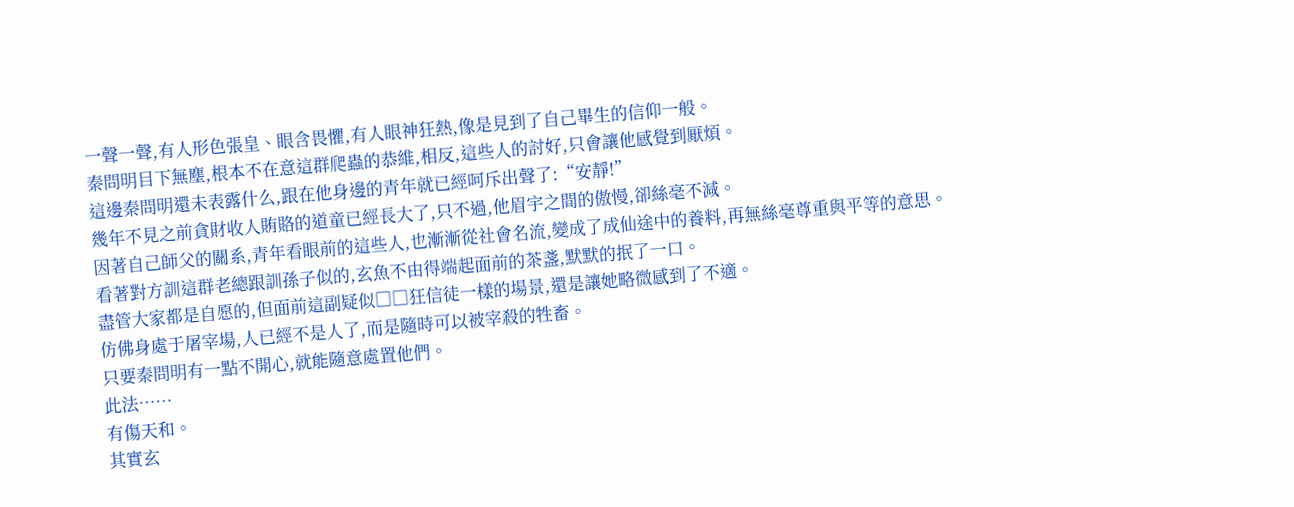一聲一聲,有人形色張皇、眼含畏懼,有人眼神狂熱,像是見到了自己畢生的信仰一般。
秦問明目下無塵,根本不在意這群爬蟲的恭維,相反,這些人的討好,只會讓他感覺到厭煩。
這邊秦問明還未表露什么,跟在他身邊的青年就已經呵斥出聲了:“安靜!”
幾年不見之前貪財收人賄賂的道童已經長大了,只不過,他眉宇之間的傲慢,卻絲毫不減。
因著自己師父的關系,青年看眼前的這些人,也漸漸從社會名流,變成了成仙途中的養料,再無絲毫尊重與平等的意思。
看著對方訓這群老總跟訓孫子似的,玄魚不由得端起面前的茶盞,默默的抿了一口。
盡管大家都是自愿的,但面前這副疑似□□狂信徒一樣的場景,還是讓她略微感到了不適。
仿佛身處于屠宰場,人已經不是人了,而是隨時可以被宰殺的牲畜。
只要秦問明有一點不開心,就能隨意處置他們。
此法……
有傷天和。
其實玄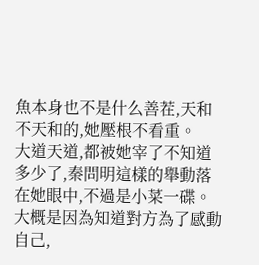魚本身也不是什么善茬,天和不天和的,她壓根不看重。
大道天道,都被她宰了不知道多少了,秦問明這樣的舉動落在她眼中,不過是小菜一碟。
大概是因為知道對方為了感動自己,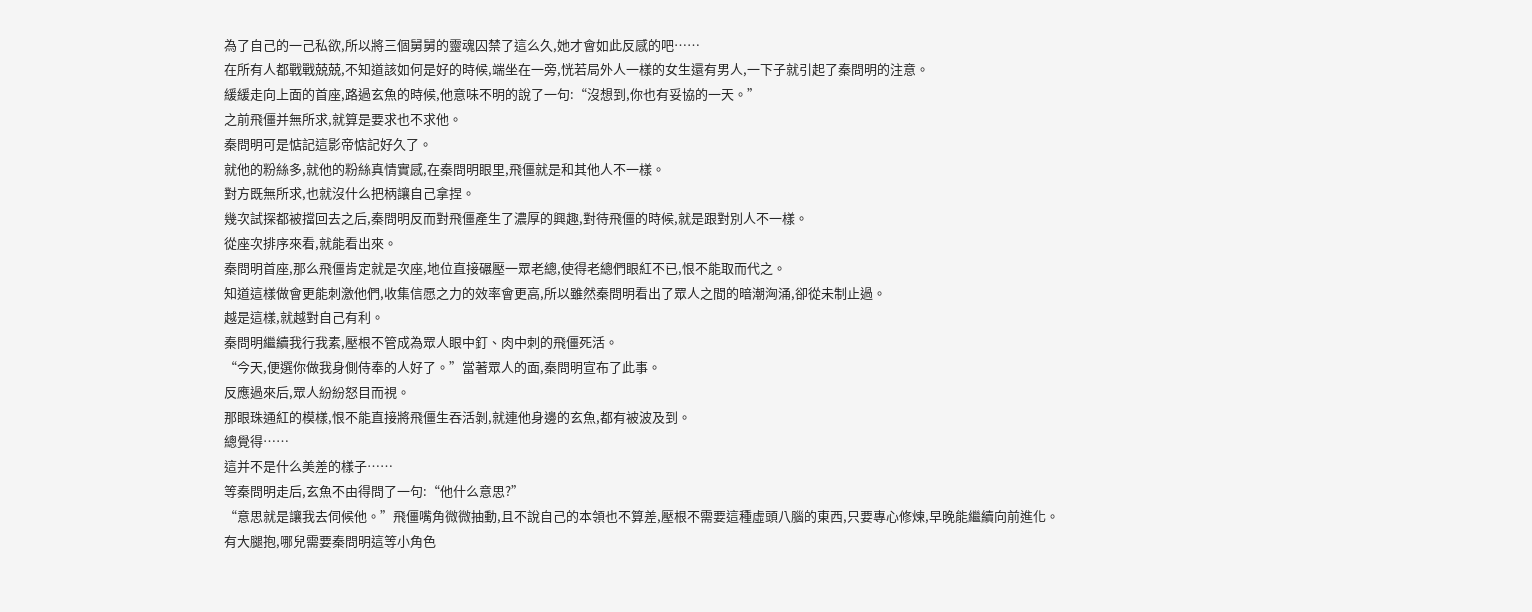為了自己的一己私欲,所以將三個舅舅的靈魂囚禁了這么久,她才會如此反感的吧……
在所有人都戰戰兢兢,不知道該如何是好的時候,端坐在一旁,恍若局外人一樣的女生還有男人,一下子就引起了秦問明的注意。
緩緩走向上面的首座,路過玄魚的時候,他意味不明的說了一句:“沒想到,你也有妥協的一天。”
之前飛僵并無所求,就算是要求也不求他。
秦問明可是惦記這影帝惦記好久了。
就他的粉絲多,就他的粉絲真情實感,在秦問明眼里,飛僵就是和其他人不一樣。
對方既無所求,也就沒什么把柄讓自己拿捏。
幾次試探都被擋回去之后,秦問明反而對飛僵產生了濃厚的興趣,對待飛僵的時候,就是跟對別人不一樣。
從座次排序來看,就能看出來。
秦問明首座,那么飛僵肯定就是次座,地位直接碾壓一眾老總,使得老總們眼紅不已,恨不能取而代之。
知道這樣做會更能刺激他們,收集信愿之力的效率會更高,所以雖然秦問明看出了眾人之間的暗潮洶涌,卻從未制止過。
越是這樣,就越對自己有利。
秦問明繼續我行我素,壓根不管成為眾人眼中釘、肉中刺的飛僵死活。
“今天,便選你做我身側侍奉的人好了。”當著眾人的面,秦問明宣布了此事。
反應過來后,眾人紛紛怒目而視。
那眼珠通紅的模樣,恨不能直接將飛僵生吞活剝,就連他身邊的玄魚,都有被波及到。
總覺得……
這并不是什么美差的樣子……
等秦問明走后,玄魚不由得問了一句:“他什么意思?”
“意思就是讓我去伺候他。”飛僵嘴角微微抽動,且不說自己的本領也不算差,壓根不需要這種虛頭八腦的東西,只要專心修煉,早晚能繼續向前進化。
有大腿抱,哪兒需要秦問明這等小角色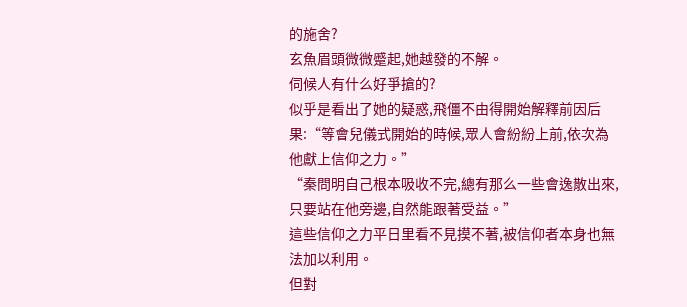的施舍?
玄魚眉頭微微蹙起,她越發的不解。
伺候人有什么好爭搶的?
似乎是看出了她的疑惑,飛僵不由得開始解釋前因后果:“等會兒儀式開始的時候,眾人會紛紛上前,依次為他獻上信仰之力。”
“秦問明自己根本吸收不完,總有那么一些會逸散出來,只要站在他旁邊,自然能跟著受益。”
這些信仰之力平日里看不見摸不著,被信仰者本身也無法加以利用。
但對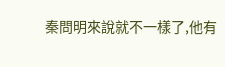秦問明來說就不一樣了,他有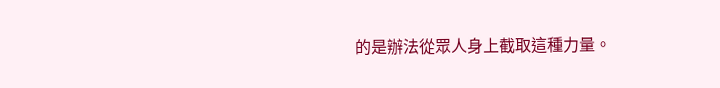的是辦法從眾人身上截取這種力量。